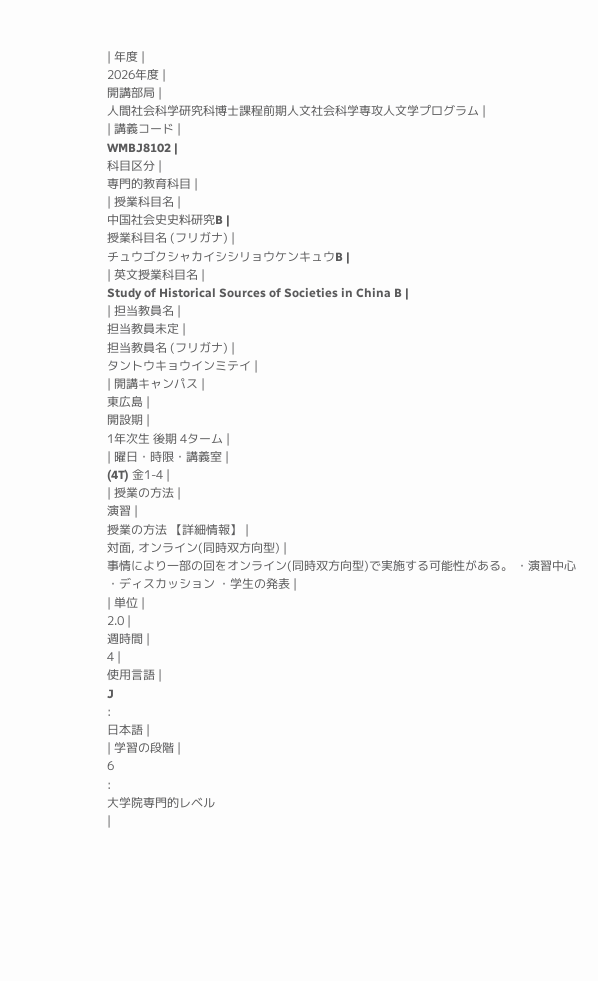| 年度 |
2026年度 |
開講部局 |
人間社会科学研究科博士課程前期人文社会科学専攻人文学プログラム |
| 講義コード |
WMBJ8102 |
科目区分 |
専門的教育科目 |
| 授業科目名 |
中国社会史史料研究B |
授業科目名 (フリガナ) |
チュウゴクシャカイシシリョウケンキュウB |
| 英文授業科目名 |
Study of Historical Sources of Societies in China B |
| 担当教員名 |
担当教員未定 |
担当教員名 (フリガナ) |
タントウキョウインミテイ |
| 開講キャンパス |
東広島 |
開設期 |
1年次生 後期 4ターム |
| 曜日・時限・講義室 |
(4T) 金1-4 |
| 授業の方法 |
演習 |
授業の方法 【詳細情報】 |
対面, オンライン(同時双方向型) |
事情により一部の回をオンライン(同時双方向型)で実施する可能性がある。 ・演習中心 ・ディスカッション ・学生の発表 |
| 単位 |
2.0 |
週時間 |
4 |
使用言語 |
J
:
日本語 |
| 学習の段階 |
6
:
大学院専門的レベル
|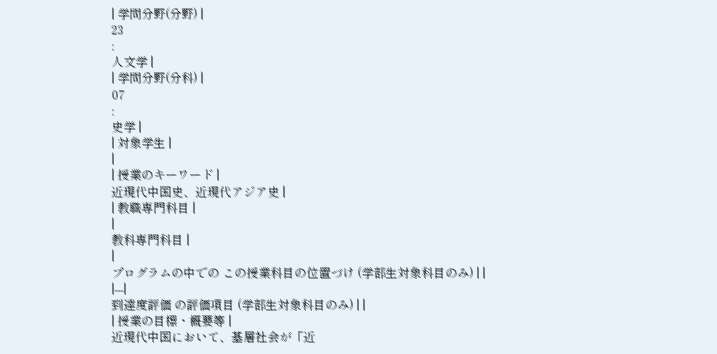| 学問分野(分野) |
23
:
人文学 |
| 学問分野(分科) |
07
:
史学 |
| 対象学生 |
|
| 授業のキーワード |
近現代中国史、近現代アジア史 |
| 教職専門科目 |
|
教科専門科目 |
|
プログラムの中での この授業科目の位置づけ (学部生対象科目のみ) | |
|---|
到達度評価 の評価項目 (学部生対象科目のみ) | |
| 授業の目標・概要等 |
近現代中国において、基層社会が「近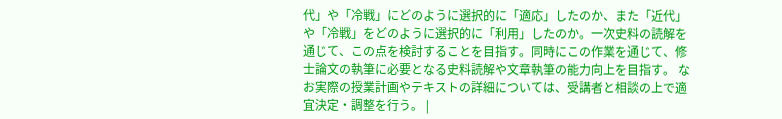代」や「冷戦」にどのように選択的に「適応」したのか、また「近代」や「冷戦」をどのように選択的に「利用」したのか。一次史料の読解を通じて、この点を検討することを目指す。同時にこの作業を通じて、修士論文の執筆に必要となる史料読解や文章執筆の能力向上を目指す。 なお実際の授業計画やテキストの詳細については、受講者と相談の上で適宜決定・調整を行う。 |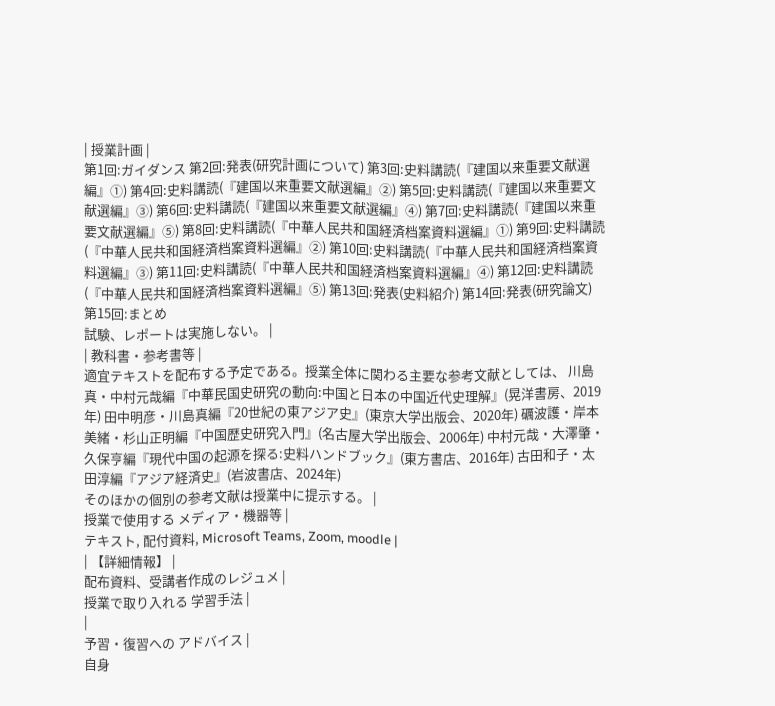| 授業計画 |
第1回:ガイダンス 第2回:発表(研究計画について) 第3回:史料講読(『建国以来重要文献選編』①) 第4回:史料講読(『建国以来重要文献選編』②) 第5回:史料講読(『建国以来重要文献選編』③) 第6回:史料講読(『建国以来重要文献選編』④) 第7回:史料講読(『建国以来重要文献選編』⑤) 第8回:史料講読(『中華人民共和国経済档案資料選編』①) 第9回:史料講読(『中華人民共和国経済档案資料選編』②) 第10回:史料講読(『中華人民共和国経済档案資料選編』③) 第11回:史料講読(『中華人民共和国経済档案資料選編』④) 第12回:史料講読(『中華人民共和国経済档案資料選編』⑤) 第13回:発表(史料紹介) 第14回:発表(研究論文) 第15回:まとめ
試験、レポートは実施しない。 |
| 教科書・参考書等 |
適宜テキストを配布する予定である。授業全体に関わる主要な参考文献としては、 川島真・中村元哉編『中華民国史研究の動向:中国と日本の中国近代史理解』(晃洋書房、2019年) 田中明彦・川島真編『20世紀の東アジア史』(東京大学出版会、2020年) 礪波護・岸本美緒・杉山正明編『中国歴史研究入門』(名古屋大学出版会、2006年) 中村元哉・大澤肇・久保亨編『現代中国の起源を探る:史料ハンドブック』(東方書店、2016年) 古田和子・太田淳編『アジア経済史』(岩波書店、2024年)
そのほかの個別の参考文献は授業中に提示する。 |
授業で使用する メディア・機器等 |
テキスト, 配付資料, Microsoft Teams, Zoom, moodle |
| 【詳細情報】 |
配布資料、受講者作成のレジュメ |
授業で取り入れる 学習手法 |
|
予習・復習への アドバイス |
自身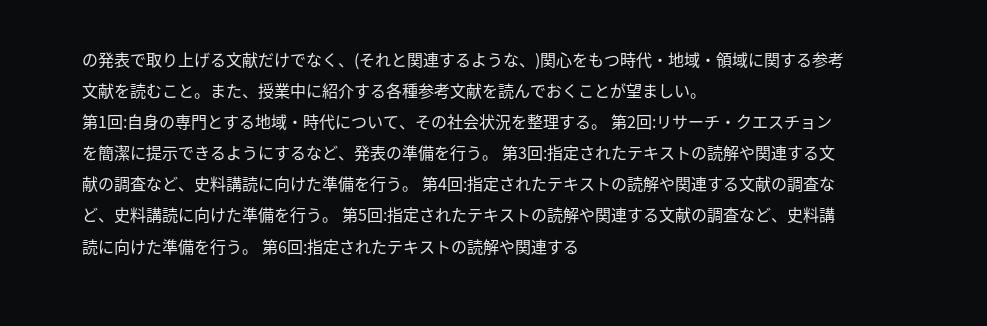の発表で取り上げる文献だけでなく、(それと関連するような、)関心をもつ時代・地域・領域に関する参考文献を読むこと。また、授業中に紹介する各種参考文献を読んでおくことが望ましい。
第1回:自身の専門とする地域・時代について、その社会状況を整理する。 第2回:リサーチ・クエスチョンを簡潔に提示できるようにするなど、発表の準備を行う。 第3回:指定されたテキストの読解や関連する文献の調査など、史料講読に向けた準備を行う。 第4回:指定されたテキストの読解や関連する文献の調査など、史料講読に向けた準備を行う。 第5回:指定されたテキストの読解や関連する文献の調査など、史料講読に向けた準備を行う。 第6回:指定されたテキストの読解や関連する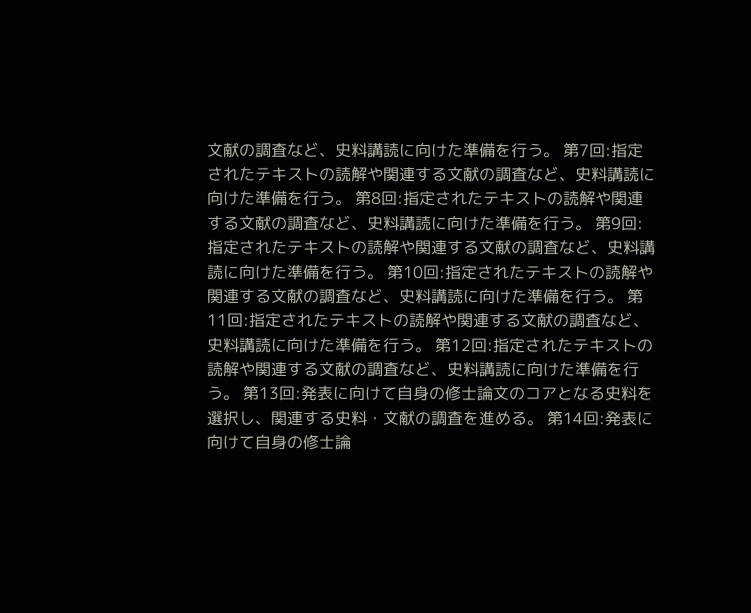文献の調査など、史料講読に向けた準備を行う。 第7回:指定されたテキストの読解や関連する文献の調査など、史料講読に向けた準備を行う。 第8回:指定されたテキストの読解や関連する文献の調査など、史料講読に向けた準備を行う。 第9回:指定されたテキストの読解や関連する文献の調査など、史料講読に向けた準備を行う。 第10回:指定されたテキストの読解や関連する文献の調査など、史料講読に向けた準備を行う。 第11回:指定されたテキストの読解や関連する文献の調査など、史料講読に向けた準備を行う。 第12回:指定されたテキストの読解や関連する文献の調査など、史料講読に向けた準備を行う。 第13回:発表に向けて自身の修士論文のコアとなる史料を選択し、関連する史料・文献の調査を進める。 第14回:発表に向けて自身の修士論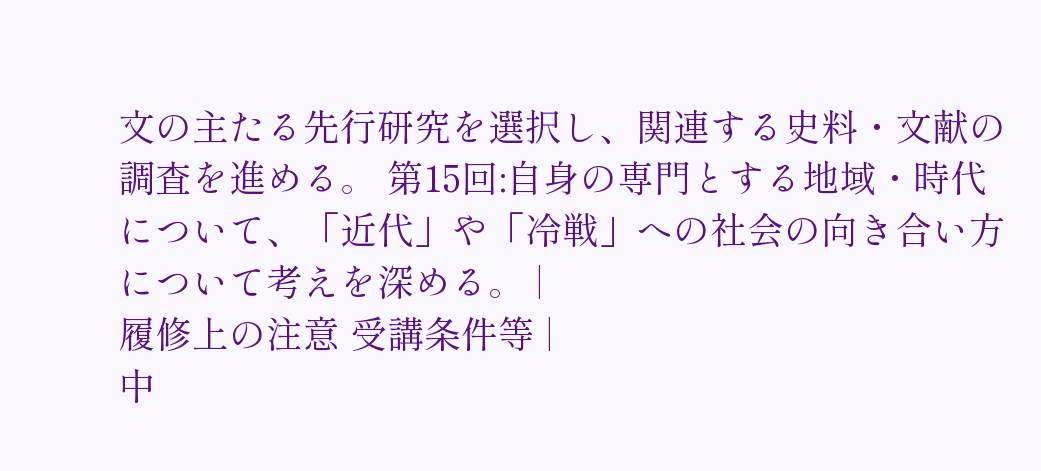文の主たる先行研究を選択し、関連する史料・文献の調査を進める。 第15回:自身の専門とする地域・時代について、「近代」や「冷戦」への社会の向き合い方について考えを深める。 |
履修上の注意 受講条件等 |
中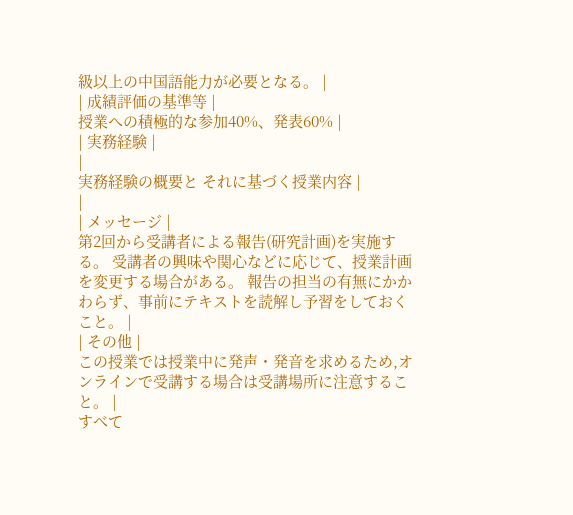級以上の中国語能力が必要となる。 |
| 成績評価の基準等 |
授業への積極的な参加40%、発表60% |
| 実務経験 |
|
実務経験の概要と それに基づく授業内容 |
|
| メッセージ |
第2回から受講者による報告(研究計画)を実施する。 受講者の興味や関心などに応じて、授業計画を変更する場合がある。 報告の担当の有無にかかわらず、事前にテキストを読解し予習をしておくこと。 |
| その他 |
この授業では授業中に発声・発音を求めるため,オンラインで受講する場合は受講場所に注意すること。 |
すべて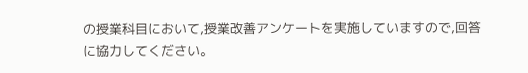の授業科目において,授業改善アンケートを実施していますので,回答に協力してください。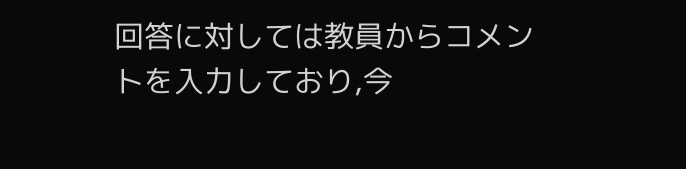回答に対しては教員からコメントを入力しており,今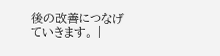後の改善につなげていきます。 |